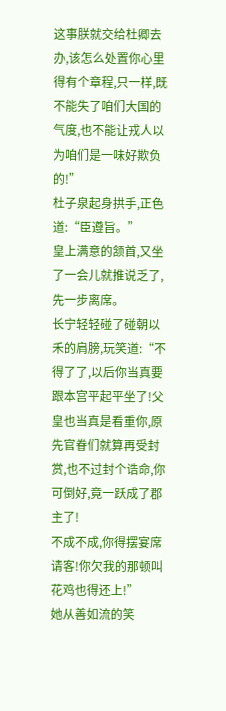这事朕就交给杜卿去办,该怎么处置你心里得有个章程,只一样,既不能失了咱们大国的气度,也不能让戎人以为咱们是一味好欺负的!”
杜子泉起身拱手,正色道:“臣遵旨。”
皇上满意的颔首,又坐了一会儿就推说乏了,先一步离席。
长宁轻轻碰了碰朝以禾的肩膀,玩笑道:“不得了了,以后你当真要跟本宫平起平坐了!父皇也当真是看重你,原先官眷们就算再受封赏,也不过封个诰命,你可倒好,竟一跃成了郡主了!
不成不成,你得摆宴席请客!你欠我的那顿叫花鸡也得还上!”
她从善如流的笑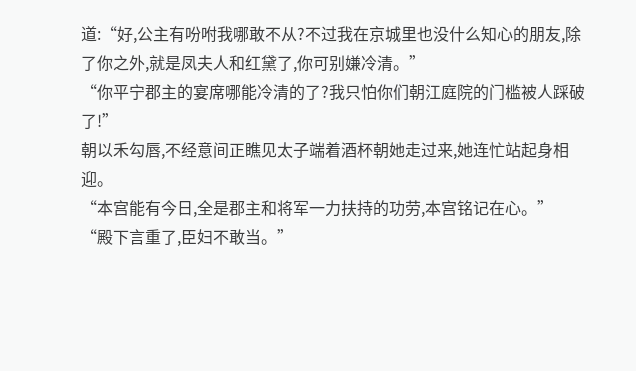道:“好,公主有吩咐我哪敢不从?不过我在京城里也没什么知心的朋友,除了你之外,就是凤夫人和红黛了,你可别嫌冷清。”
“你平宁郡主的宴席哪能冷清的了?我只怕你们朝江庭院的门槛被人踩破了!”
朝以禾勾唇,不经意间正瞧见太子端着酒杯朝她走过来,她连忙站起身相迎。
“本宫能有今日,全是郡主和将军一力扶持的功劳,本宫铭记在心。”
“殿下言重了,臣妇不敢当。”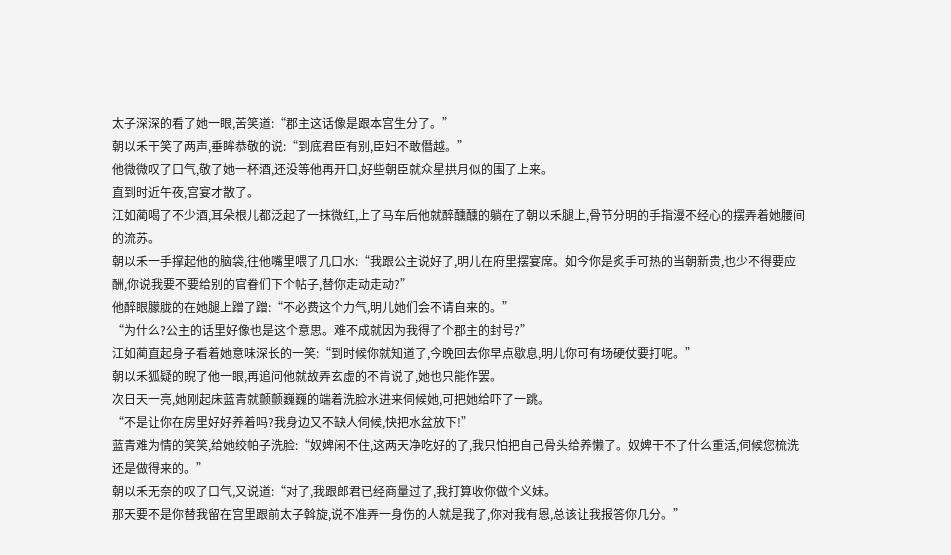太子深深的看了她一眼,苦笑道:“郡主这话像是跟本宫生分了。”
朝以禾干笑了两声,垂眸恭敬的说:“到底君臣有别,臣妇不敢僭越。”
他微微叹了口气,敬了她一杯酒,还没等他再开口,好些朝臣就众星拱月似的围了上来。
直到时近午夜,宫宴才散了。
江如蔺喝了不少酒,耳朵根儿都泛起了一抹微红,上了马车后他就醉醺醺的躺在了朝以禾腿上,骨节分明的手指漫不经心的摆弄着她腰间的流苏。
朝以禾一手撑起他的脑袋,往他嘴里喂了几口水:“我跟公主说好了,明儿在府里摆宴席。如今你是炙手可热的当朝新贵,也少不得要应酬,你说我要不要给别的官眷们下个帖子,替你走动走动?”
他醉眼朦胧的在她腿上蹭了蹭:“不必费这个力气,明儿她们会不请自来的。”
“为什么?公主的话里好像也是这个意思。难不成就因为我得了个郡主的封号?”
江如蔺直起身子看着她意味深长的一笑:“到时候你就知道了,今晚回去你早点歇息,明儿你可有场硬仗要打呢。”
朝以禾狐疑的睨了他一眼,再追问他就故弄玄虚的不肯说了,她也只能作罢。
次日天一亮,她刚起床蓝青就颤颤巍巍的端着洗脸水进来伺候她,可把她给吓了一跳。
“不是让你在房里好好养着吗?我身边又不缺人伺候,快把水盆放下!”
蓝青难为情的笑笑,给她绞帕子洗脸:“奴婢闲不住,这两天净吃好的了,我只怕把自己骨头给养懒了。奴婢干不了什么重活,伺候您梳洗还是做得来的。”
朝以禾无奈的叹了口气,又说道:“对了,我跟郎君已经商量过了,我打算收你做个义妹。
那天要不是你替我留在宫里跟前太子斡旋,说不准弄一身伤的人就是我了,你对我有恩,总该让我报答你几分。”